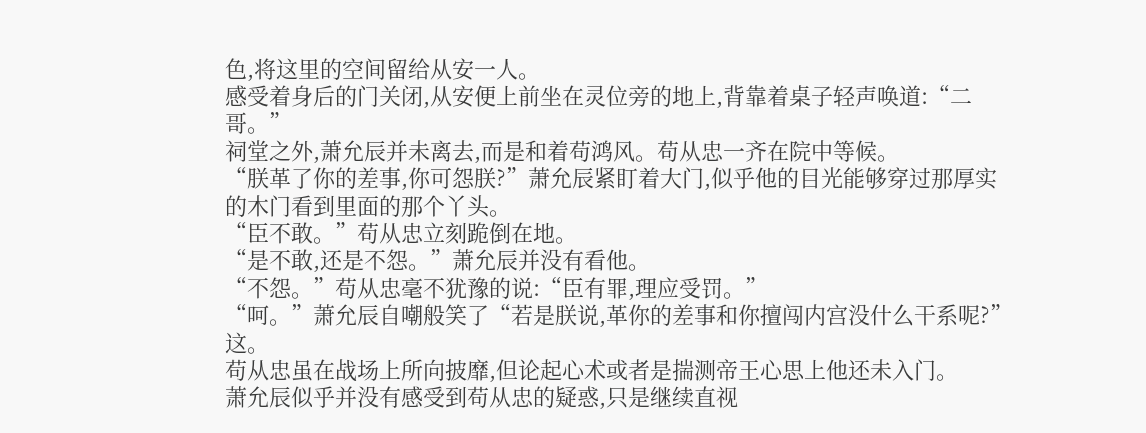色,将这里的空间留给从安一人。
感受着身后的门关闭,从安便上前坐在灵位旁的地上,背靠着桌子轻声唤道:“二哥。”
祠堂之外,萧允辰并未离去,而是和着苟鸿风。苟从忠一齐在院中等候。
“朕革了你的差事,你可怨朕?”萧允辰紧盯着大门,似乎他的目光能够穿过那厚实的木门看到里面的那个丫头。
“臣不敢。”苟从忠立刻跪倒在地。
“是不敢,还是不怨。”萧允辰并没有看他。
“不怨。”苟从忠毫不犹豫的说:“臣有罪,理应受罚。”
“呵。”萧允辰自嘲般笑了“若是朕说,革你的差事和你擅闯内宫没什么干系呢?”
这。
苟从忠虽在战场上所向披靡,但论起心术或者是揣测帝王心思上他还未入门。
萧允辰似乎并没有感受到苟从忠的疑惑,只是继续直视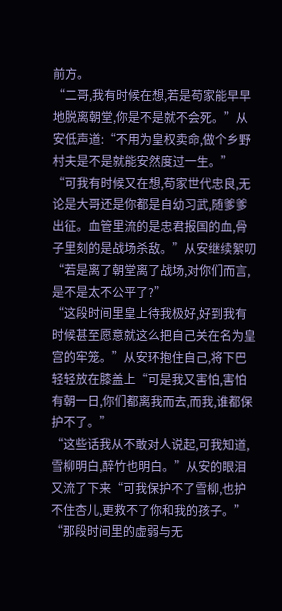前方。
“二哥,我有时候在想,若是苟家能早早地脱离朝堂,你是不是就不会死。”从安低声道:“不用为皇权卖命,做个乡野村夫是不是就能安然度过一生。”
“可我有时候又在想,苟家世代忠良,无论是大哥还是你都是自幼习武,随爹爹出征。血管里流的是忠君报国的血,骨子里刻的是战场杀敌。”从安继续絮叨“若是离了朝堂离了战场,对你们而言,是不是太不公平了?”
“这段时间里皇上待我极好,好到我有时候甚至愿意就这么把自己关在名为皇宫的牢笼。”从安环抱住自己,将下巴轻轻放在膝盖上“可是我又害怕,害怕有朝一日,你们都离我而去,而我,谁都保护不了。”
“这些话我从不敢对人说起,可我知道,雪柳明白,醉竹也明白。”从安的眼泪又流了下来“可我保护不了雪柳,也护不住杏儿,更救不了你和我的孩子。”
“那段时间里的虚弱与无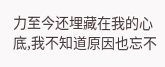力至今还埋藏在我的心底,我不知道原因也忘不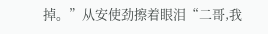掉。”从安使劲擦着眼泪“二哥,我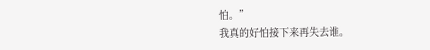怕。”
我真的好怕接下来再失去谁。